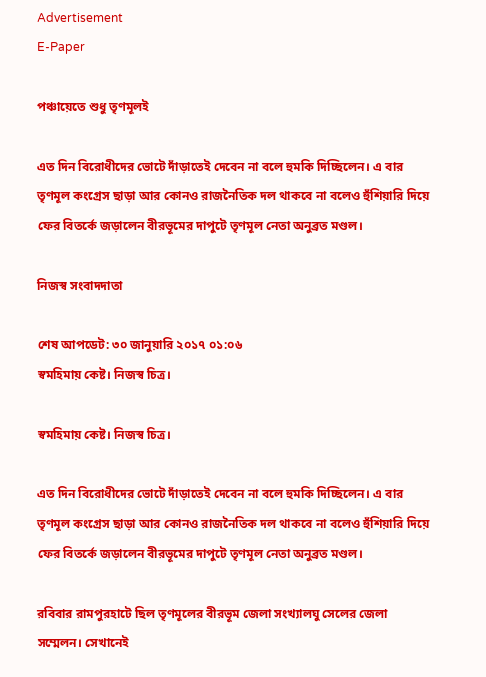Advertisement
E-Paper

পঞ্চায়েতে শুধু তৃণমূলই

এত দিন বিরোধীদের ভোটে দাঁড়াতেই দেবেন না বলে হুমকি দিচ্ছিলেন। এ বার তৃণমূল কংগ্রেস ছাড়া আর কোনও রাজনৈতিক দল থাকবে না বলেও হুঁশিয়ারি দিয়ে ফের বিতর্কে জড়ালেন বীরভূমের দাপুটে তৃণমূল নেতা অনুব্রত মণ্ডল।

নিজস্ব সংবাদদাতা

শেষ আপডেট: ৩০ জানুয়ারি ২০১৭ ০১:০৬
স্বমহিমায় কেষ্ট। নিজস্ব চিত্র।

স্বমহিমায় কেষ্ট। নিজস্ব চিত্র।

এত দিন বিরোধীদের ভোটে দাঁড়াতেই দেবেন না বলে হুমকি দিচ্ছিলেন। এ বার তৃণমূল কংগ্রেস ছাড়া আর কোনও রাজনৈতিক দল থাকবে না বলেও হুঁশিয়ারি দিয়ে ফের বিতর্কে জড়ালেন বীরভূমের দাপুটে তৃণমূল নেতা অনুব্রত মণ্ডল।

রবিবার রামপুরহাটে ছিল তৃণমূলের বীরভূম জেলা সংখ্যালঘু সেলের জেলা সম্মেলন। সেখানেই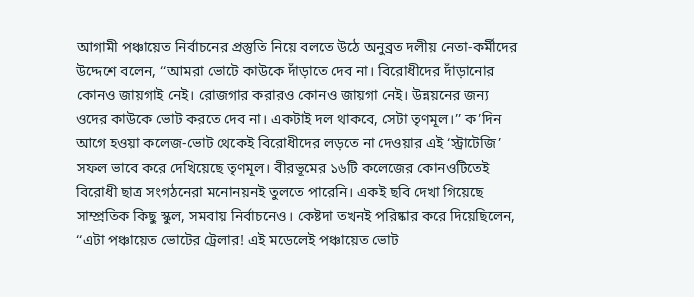আগামী পঞ্চায়েত নির্বাচনের প্রস্তুতি নিয়ে বলতে উঠে অনুব্রত দলীয় নেতা-কর্মীদের উদ্দেশে বলেন, ‘‘আমরা ভোটে কাউকে দাঁড়াতে দেব না। বিরোধীদের দাঁড়ানোর কোনও জায়গাই নেই। রোজগার করারও কোনও জায়গা নেই। উন্নয়নের জন্য ওদের কাউকে ভোট করতে দেব না। একটাই দল থাকবে, সেটা তৃণমূল।’’ ক’দিন আগে হওয়া কলেজ-ভোট থেকেই বিরোধীদের লড়তে না দেওয়ার এই ‘স্ট্রাটেজি’ সফল ভাবে করে দেখিয়েছে তৃণমূল। বীরভূমের ১৬টি কলেজের কোনওটিতেই বিরোধী ছাত্র সংগঠনেরা মনোনয়নই তুলতে পারেনি। একই ছবি দেখা গিয়েছে সাম্প্রতিক কিছু স্কুল, সমবায় নির্বাচনেও। কেষ্টদা তখনই পরিষ্কার করে দিয়েছিলেন, ‘‘এটা পঞ্চায়েত ভোটের ট্রেলার! এই মডেলেই পঞ্চায়েত ভোট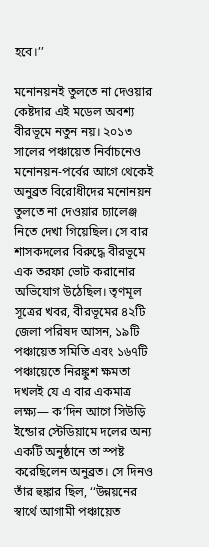হবে।’’

মনোনয়নই তুলতে না দেওয়ার কেষ্টদার এই মডেল অবশ্য বীরভূমে নতুন নয়। ২০১৩ সালের পঞ্চায়েত নির্বাচনেও মনোনয়ন-পর্বের আগে থেকেই অনুব্রত বিরোধীদের মনোনয়ন তুলতে না দেওয়ার চ্যালেঞ্জ নিতে দেখা গিয়েছিল। সে বার শাসকদলের বিরুদ্ধে বীরভূমে এক তরফা ভোট করানোর অভিযোগ উঠেছিল। তৃণমূল সূত্রের খবর, বীরভূমের ৪২টি জেলা পরিষদ আসন, ১৯টি পঞ্চায়েত সমিতি এবং ১৬৭টি পঞ্চায়েতে নিরঙ্কুশ ক্ষমতা দখলই যে এ বার একমাত্র লক্ষ্য— ক’দিন আগে সিউড়ি ইন্ডোর স্টেডিয়ামে দলের অন্য একটি অনুষ্ঠানে তা স্পষ্ট করেছিলেন অনুব্রত। সে দিনও তাঁর হুঙ্কার ছিল, ‘‘উন্নয়নের স্বার্থে আগামী পঞ্চায়েত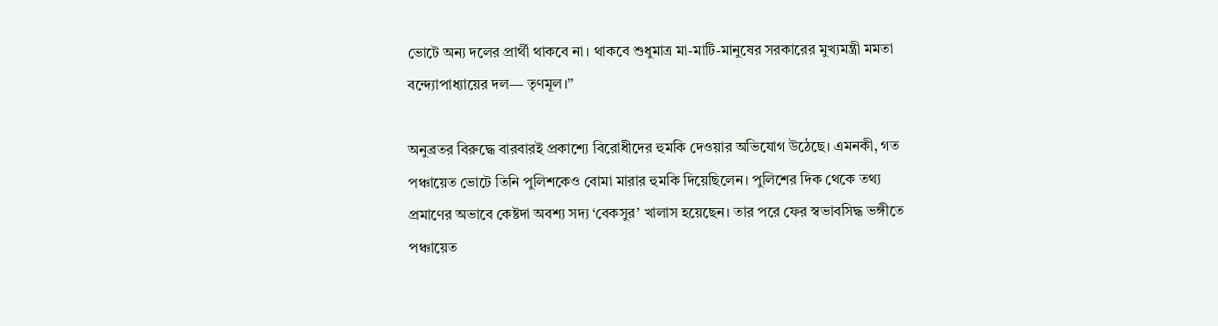ভোটে অন্য দলের প্রার্থী থাকবে না। থাকবে শুধুমাত্র মা-মাটি-মানুষের সরকারের মুখ্যমন্ত্রী মমতা বন্দ্যোপাধ্যায়ের দল— তৃণমূল।’’

অনুব্রতর বিরুদ্ধে বারবারই প্রকাশ্যে বিরোধীদের হুমকি দেওয়ার অভিযোগ উঠেছে। এমনকী, গত পঞ্চায়েত ভোটে তিনি পুলিশকেও বোমা মারার হুমকি দিয়েছিলেন। পুলিশের দিক থেকে তথ্য প্রমাণের অভাবে কেষ্টদা অবশ্য সদ্য ‘বেকসুর’ খালাস হয়েছেন। তার পরে ফের স্বভাবসিদ্ধ ভঙ্গীতে পঞ্চায়েত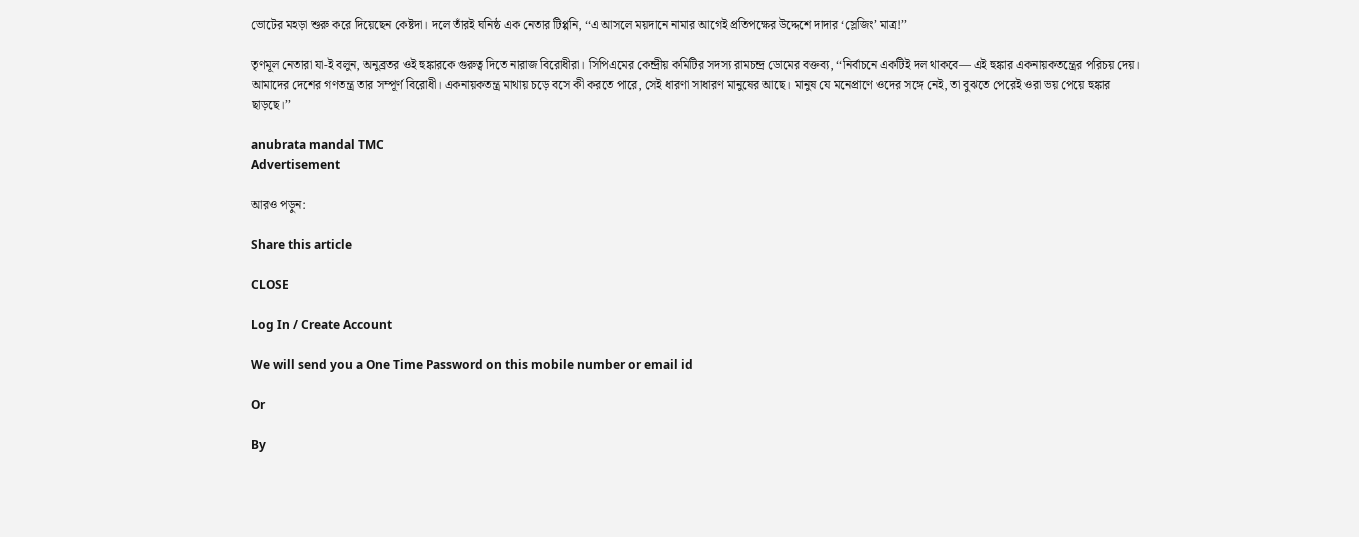ভোটের মহড়া শুরু করে দিয়েছেন কেষ্টদা। দলে তাঁরই ঘনিষ্ঠ এক নেতার টিপ্পনি, ‘‘এ আসলে ময়দানে নামার আগেই প্রতিপক্ষের উদ্দেশে দাদার ‘স্লেজিং’ মাত্র!’’

তৃণমূল নেতারা যা-ই বলুন, অনুব্রতর ওই হুঙ্কারকে গুরুত্ব দিতে নারাজ বিরোধীরা। সিপিএমের কেন্দ্রীয় কমিটির সদস্য রামচন্দ্র ডোমের বক্তব্য, ‘‘নির্বাচনে একটিই দল থাকবে— এই হুঙ্কার একনায়কতন্ত্রের পরিচয় দেয়। আমাদের দেশের গণতন্ত্র তার সম্পূর্ণ বিরোধী। একনায়কতন্ত্র মাথায় চড়ে বসে কী করতে পারে, সেই ধারণা সাধারণ মানুষের আছে। মানুষ যে মনেপ্রাণে ওদের সঙ্গে নেই, তা বুঝতে পেরেই ওরা ভয় পেয়ে হুঙ্কার ছাড়ছে।’’

anubrata mandal TMC
Advertisement

আরও পড়ুন:

Share this article

CLOSE

Log In / Create Account

We will send you a One Time Password on this mobile number or email id

Or

By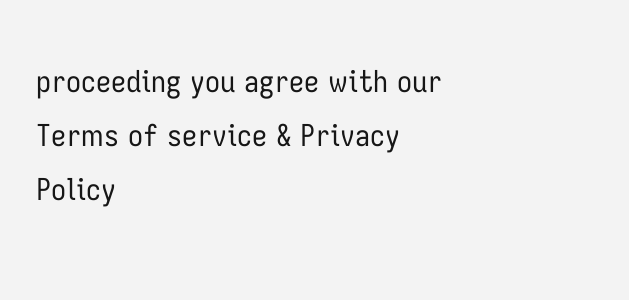proceeding you agree with our Terms of service & Privacy Policy